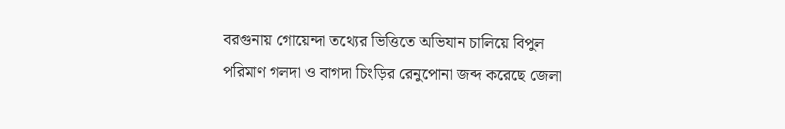বরগুনায় গোয়েন্দা তথ্যের ভিত্তিতে অভিযান চালিয়ে বিপুল পরিমাণ গলদা ও বাগদা চিংড়ির রেনুপোনা জব্দ করেছে জেলা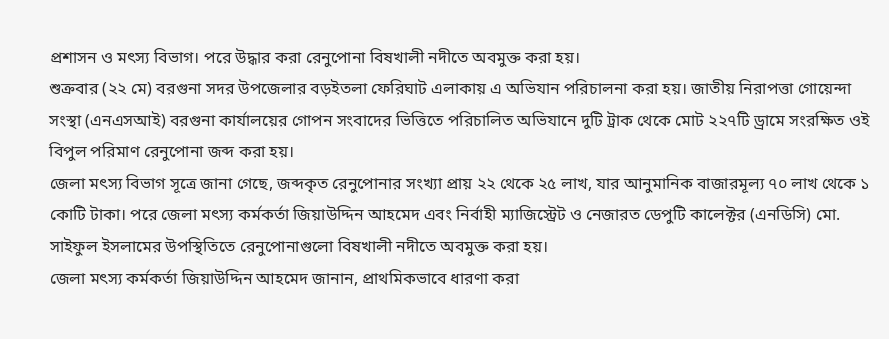প্রশাসন ও মৎস্য বিভাগ। পরে উদ্ধার করা রেনুপোনা বিষখালী নদীতে অবমুক্ত করা হয়।
শুক্রবার (২২ মে) বরগুনা সদর উপজেলার বড়ইতলা ফেরিঘাট এলাকায় এ অভিযান পরিচালনা করা হয়। জাতীয় নিরাপত্তা গোয়েন্দা সংস্থা (এনএসআই) বরগুনা কার্যালয়ের গোপন সংবাদের ভিত্তিতে পরিচালিত অভিযানে দুটি ট্রাক থেকে মোট ২২৭টি ড্রামে সংরক্ষিত ওই বিপুল পরিমাণ রেনুপোনা জব্দ করা হয়।
জেলা মৎস্য বিভাগ সূত্রে জানা গেছে, জব্দকৃত রেনুপোনার সংখ্যা প্রায় ২২ থেকে ২৫ লাখ, যার আনুমানিক বাজারমূল্য ৭০ লাখ থেকে ১ কোটি টাকা। পরে জেলা মৎস্য কর্মকর্তা জিয়াউদ্দিন আহমেদ এবং নির্বাহী ম্যাজিস্ট্রেট ও নেজারত ডেপুটি কালেক্টর (এনডিসি) মো. সাইফুল ইসলামের উপস্থিতিতে রেনুপোনাগুলো বিষখালী নদীতে অবমুক্ত করা হয়।
জেলা মৎস্য কর্মকর্তা জিয়াউদ্দিন আহমেদ জানান, প্রাথমিকভাবে ধারণা করা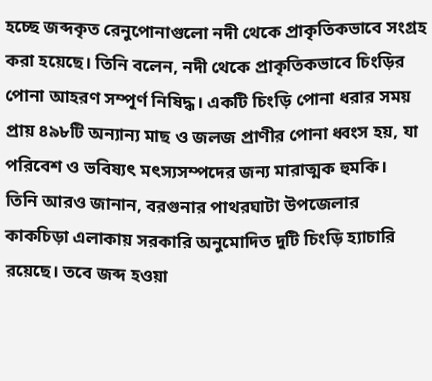হচ্ছে জব্দকৃত রেনুপোনাগুলো নদী থেকে প্রাকৃতিকভাবে সংগ্রহ করা হয়েছে। তিনি বলেন, নদী থেকে প্রাকৃতিকভাবে চিংড়ির পোনা আহরণ সম্পূর্ণ নিষিদ্ধ। একটি চিংড়ি পোনা ধরার সময় প্রায় ৪৯৮টি অন্যান্য মাছ ও জলজ প্রাণীর পোনা ধ্বংস হয়, যা পরিবেশ ও ভবিষ্যৎ মৎস্যসম্পদের জন্য মারাত্মক হুমকি।
তিনি আরও জানান, বরগুনার পাথরঘাটা উপজেলার কাকচিড়া এলাকায় সরকারি অনুমোদিত দুটি চিংড়ি হ্যাচারি রয়েছে। তবে জব্দ হওয়া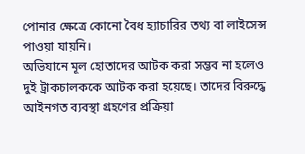পোনার ক্ষেত্রে কোনো বৈধ হ্যাচারির তথ্য বা লাইসেন্স পাওয়া যায়নি।
অভিযানে মূল হোতাদের আটক করা সম্ভব না হলেও দুই ট্রাকচালককে আটক করা হয়েছে। তাদের বিরুদ্ধে আইনগত ব্যবস্থা গ্রহণের প্রক্রিয়া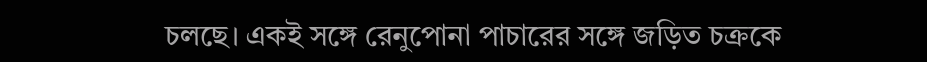চলছে। একই সঙ্গে রেনুপোনা পাচারের সঙ্গে জড়িত চক্রকে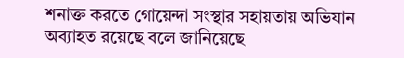শনাক্ত করতে গোয়েন্দা সংস্থার সহায়তায় অভিযান অব্যাহত রয়েছে বলে জানিয়েছে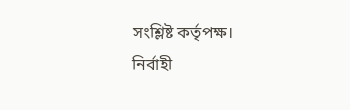সংশ্লিষ্ট কর্তৃপক্ষ।
নির্বাহী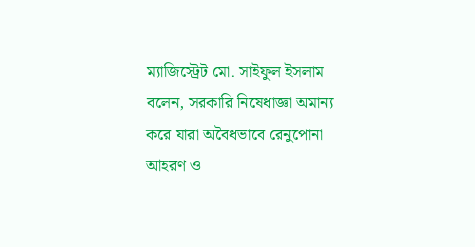ম্যাজিস্ট্রেট মো. সাইফুল ইসলাম বলেন, সরকারি নিষেধাজ্ঞা অমান্য করে যারা অবৈধভাবে রেনুপোনা আহরণ ও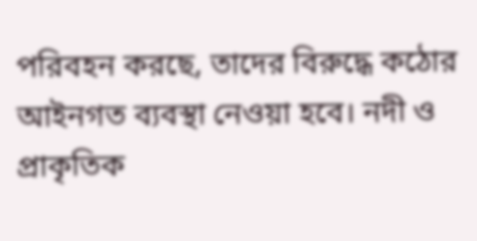পরিবহন করছে, তাদের বিরুদ্ধে কঠোর আইনগত ব্যবস্থা নেওয়া হবে। নদী ও প্রাকৃতিক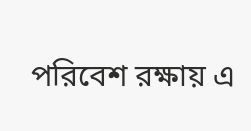পরিবেশ রক্ষায় এ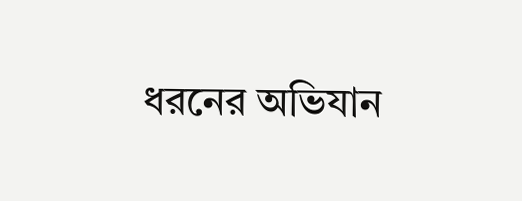ধরনের অভিযান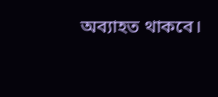অব্যাহত থাকবে।